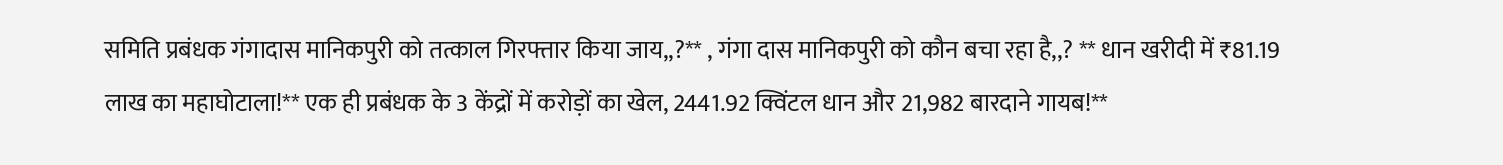समिति प्रबंधक गंगादास मानिकपुरी को तत्काल गिरफ्तार किया जाय,,?** , गंगा दास मानिकपुरी को कौन बचा रहा है,,? ** धान खरीदी में ₹81.19 लाख का महाघोटाला!** एक ही प्रबंधक के 3 केंद्रों में करोड़ों का खेल, 2441.92 क्विंटल धान और 21,982 बारदाने गायब!**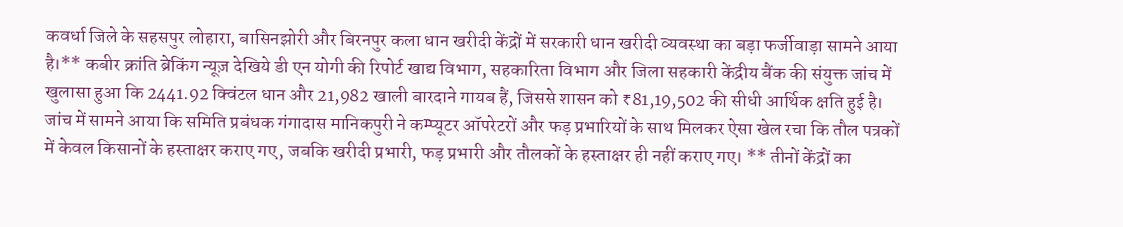कवर्धा जिले के सहसपुर लोहारा, बासिनझोरी और बिरनपुर कला धान खरीदी केंद्रों में सरकारी धान खरीदी व्यवस्था का बड़ा फर्जीवाड़ा सामने आया है।** कबीर क्रांति ब्रेकिंग न्यूज़ देखिये डी एन योगी की रिपोर्ट खाद्य विभाग, सहकारिता विभाग और जिला सहकारी केंद्रीय बैंक की संयुक्त जांच में खुलासा हुआ कि 2441.92 क्विंटल धान और 21,982 खाली बारदाने गायब हैं, जिससे शासन को ₹81,19,502 की सीधी आर्थिक क्षति हुई है। जांच में सामने आया कि समिति प्रबंधक गंगादास मानिकपुरी ने कम्प्यूटर ऑपरेटरों और फड़ प्रभारियों के साथ मिलकर ऐसा खेल रचा कि तौल पत्रकों में केवल किसानों के हस्ताक्षर कराए गए, जबकि खरीदी प्रभारी, फड़ प्रभारी और तौलकों के हस्ताक्षर ही नहीं कराए गए। ** तीनों केंद्रों का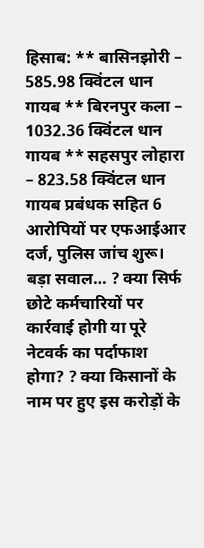हिसाब: ** बासिनझोरी – 585.98 क्विंटल धान गायब ** बिरनपुर कला – 1032.36 क्विंटल धान गायब ** सहसपुर लोहारा – 823.58 क्विंटल धान गायब प्रबंधक सहित 6 आरोपियों पर एफआईआर दर्ज, पुलिस जांच शुरू। बड़ा सवाल… ? क्या सिर्फ छोटे कर्मचारियों पर कार्रवाई होगी या पूरे नेटवर्क का पर्दाफाश होगा? ? क्या किसानों के नाम पर हुए इस करोड़ों के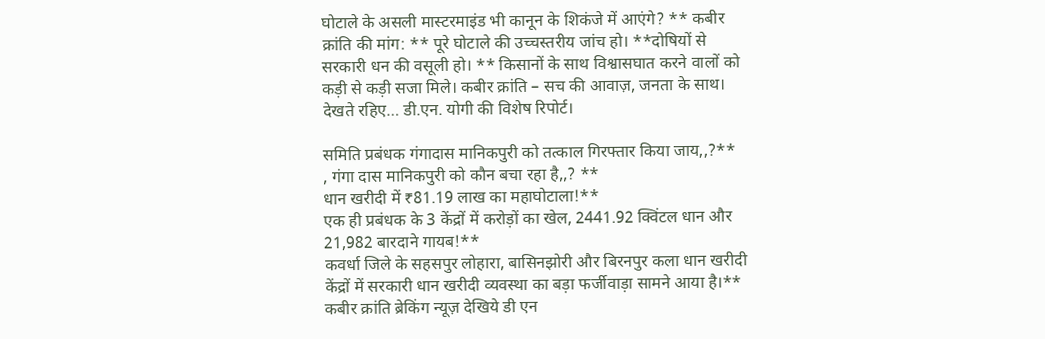घोटाले के असली मास्टरमाइंड भी कानून के शिकंजे में आएंगे? ** कबीर क्रांति की मांग: ** पूरे घोटाले की उच्चस्तरीय जांच हो। **दोषियों से सरकारी धन की वसूली हो। ** किसानों के साथ विश्वासघात करने वालों को कड़ी से कड़ी सजा मिले। कबीर क्रांति – सच की आवाज़, जनता के साथ। देखते रहिए… डी.एन. योगी की विशेष रिपोर्ट।

समिति प्रबंधक गंगादास मानिकपुरी को तत्काल गिरफ्तार किया जाय,,?**
, गंगा दास मानिकपुरी को कौन बचा रहा है,,? **
धान खरीदी में ₹81.19 लाख का महाघोटाला!**
एक ही प्रबंधक के 3 केंद्रों में करोड़ों का खेल, 2441.92 क्विंटल धान और 21,982 बारदाने गायब!**
कवर्धा जिले के सहसपुर लोहारा, बासिनझोरी और बिरनपुर कला धान खरीदी केंद्रों में सरकारी धान खरीदी व्यवस्था का बड़ा फर्जीवाड़ा सामने आया है।**
कबीर क्रांति ब्रेकिंग न्यूज़ देखिये डी एन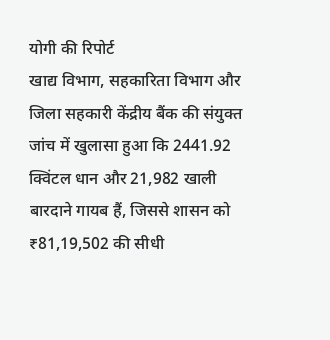योगी की रिपोर्ट
खाद्य विभाग, सहकारिता विभाग और जिला सहकारी केंद्रीय बैंक की संयुक्त जांच में खुलासा हुआ कि 2441.92 क्विंटल धान और 21,982 खाली बारदाने गायब हैं, जिससे शासन को ₹81,19,502 की सीधी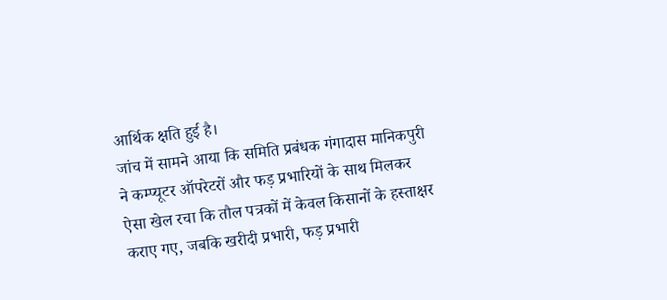आर्थिक क्षति हुई है।
जांच में सामने आया कि समिति प्रबंधक गंगादास मानिकपुरी ने कम्प्यूटर ऑपरेटरों और फड़ प्रभारियों के साथ मिलकर ऐसा खेल रचा कि तौल पत्रकों में केवल किसानों के हस्ताक्षर कराए गए, जबकि खरीदी प्रभारी, फड़ प्रभारी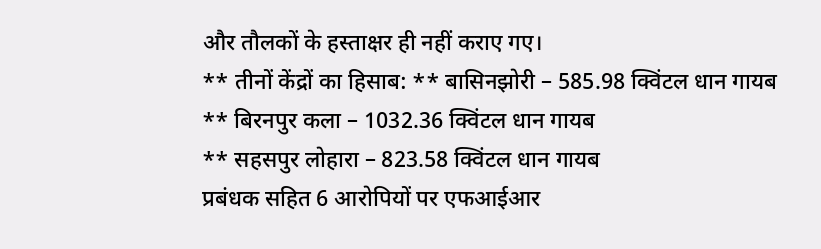और तौलकों के हस्ताक्षर ही नहीं कराए गए।
** तीनों केंद्रों का हिसाब: ** बासिनझोरी – 585.98 क्विंटल धान गायब
** बिरनपुर कला – 1032.36 क्विंटल धान गायब
** सहसपुर लोहारा – 823.58 क्विंटल धान गायब
प्रबंधक सहित 6 आरोपियों पर एफआईआर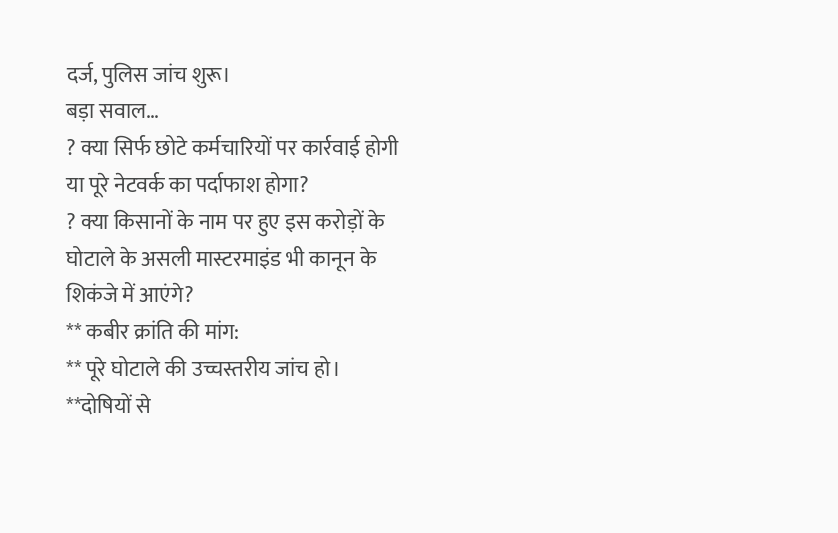दर्ज, पुलिस जांच शुरू।
बड़ा सवाल…
? क्या सिर्फ छोटे कर्मचारियों पर कार्रवाई होगी या पूरे नेटवर्क का पर्दाफाश होगा?
? क्या किसानों के नाम पर हुए इस करोड़ों के घोटाले के असली मास्टरमाइंड भी कानून के शिकंजे में आएंगे?
** कबीर क्रांति की मांग:
** पूरे घोटाले की उच्चस्तरीय जांच हो।
**दोषियों से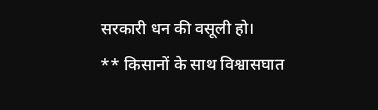सरकारी धन की वसूली हो।
** किसानों के साथ विश्वासघात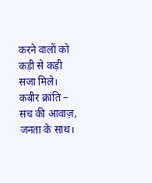करने वालों को कड़ी से कड़ी सजा मिले।
कबीर क्रांति – सच की आवाज़, जनता के साथ।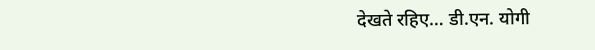देखते रहिए… डी.एन. योगी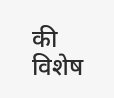की विशेष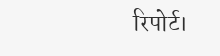रिपोर्ट।